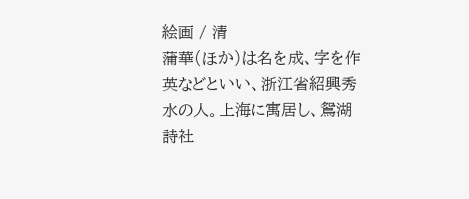絵画 / 清
蒲華(ほか)は名を成、字を作英などといい、浙江省紹興秀水の人。上海に寓居し、鴛湖詩社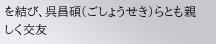を結び、呉昌碩(ごしょうせき)らとも親しく交友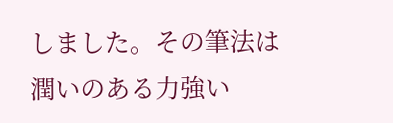しました。その筆法は潤いのある力強い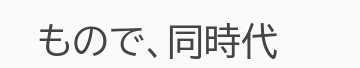もので、同時代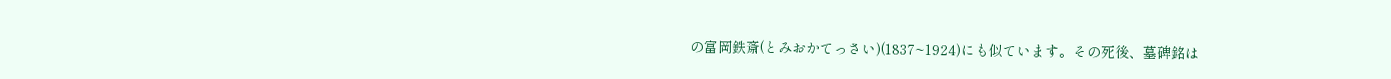の富岡鉄斎(とみおかてっさい)(1837~1924)にも似ています。その死後、墓碑銘は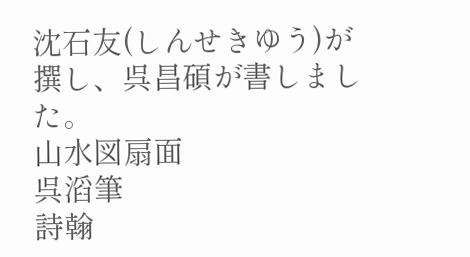沈石友(しんせきゆう)が撰し、呉昌碩が書しました。
山水図扇面
呉滔筆
詩翰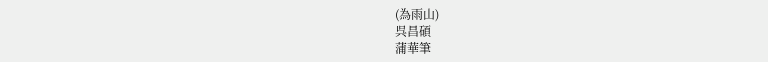(為雨山)
呉昌碩
蒲華筆